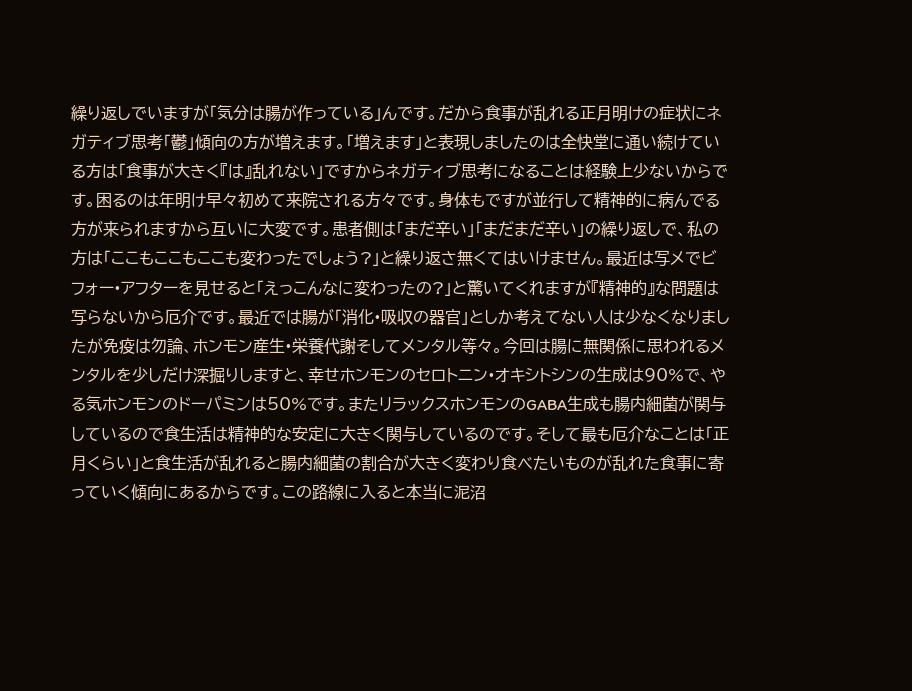繰り返しでいますが「気分は腸が作っている」んです。だから食事が乱れる正月明けの症状にネガティブ思考「鬱」傾向の方が増えます。「増えます」と表現しましたのは全快堂に通い続けている方は「食事が大きく『は』乱れない」ですからネガティブ思考になることは経験上少ないからです。困るのは年明け早々初めて来院される方々です。身体もですが並行して精神的に病んでる方が来られますから互いに大変です。患者側は「まだ辛い」「まだまだ辛い」の繰り返しで、私の方は「ここもここもここも変わったでしょう?」と繰り返さ無くてはいけません。最近は写メでビフォー•アフターを見せると「えっこんなに変わったの?」と驚いてくれますが『精神的』な問題は写らないから厄介です。最近では腸が「消化•吸収の器官」としか考えてない人は少なくなりましたが免疫は勿論、ホンモン産生•栄養代謝そしてメンタル等々。今回は腸に無関係に思われるメンタルを少しだけ深掘りしますと、幸せホンモンのセロトニン•オキシトシンの生成は90%で、やる気ホンモンのドーパミンは50%です。またリラックスホンモンのGABA生成も腸内細菌が関与しているので食生活は精神的な安定に大きく関与しているのです。そして最も厄介なことは「正月くらい」と食生活が乱れると腸内細菌の割合が大きく変わり食べたいものが乱れた食事に寄っていく傾向にあるからです。この路線に入ると本当に泥沼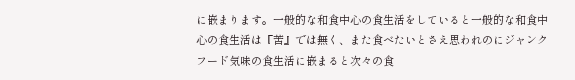に嵌まります。一般的な和食中心の食生活をしていると一般的な和食中心の食生活は『苦』では無く、また食べたいとさえ思われのにジャンクフード気味の食生活に嵌まると次々の食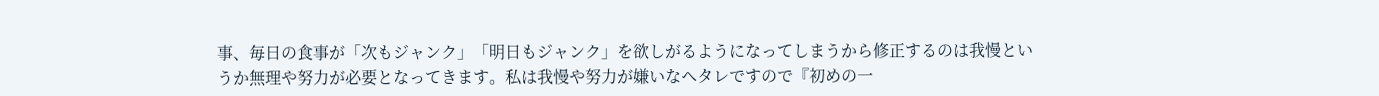事、毎日の食事が「次もジャンク」「明日もジャンク」を欲しがるようになってしまうから修正するのは我慢というか無理や努力が必要となってきます。私は我慢や努力が嫌いなヘタレですので『初めの一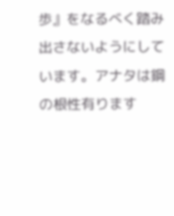歩』をなるべく踏み出さないようにしています。アナタは鋼の根性有ります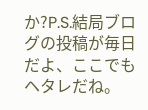か?P.S.結局ブログの投稿が毎日だよ、ここでもヘタレだね。